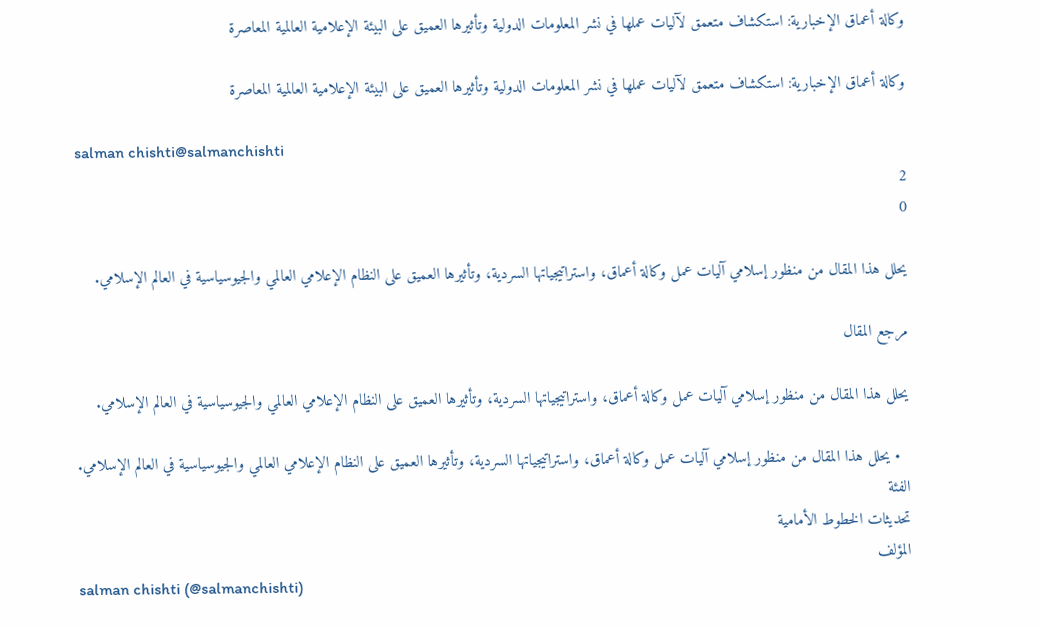وكالة أعماق الإخبارية: استكشاف متعمق لآليات عملها في نشر المعلومات الدولية وتأثيرها العميق على البيئة الإعلامية العالمية المعاصرة

وكالة أعماق الإخبارية: استكشاف متعمق لآليات عملها في نشر المعلومات الدولية وتأثيرها العميق على البيئة الإعلامية العالمية المعاصرة

salman chishti@salmanchishti
2
0

يحلل هذا المقال من منظور إسلامي آليات عمل وكالة أعماق، واستراتيجياتها السردية، وتأثيرها العميق على النظام الإعلامي العالمي والجيوسياسية في العالم الإسلامي.

مرجع المقال

يحلل هذا المقال من منظور إسلامي آليات عمل وكالة أعماق، واستراتيجياتها السردية، وتأثيرها العميق على النظام الإعلامي العالمي والجيوسياسية في العالم الإسلامي.

  • يحلل هذا المقال من منظور إسلامي آليات عمل وكالة أعماق، واستراتيجياتها السردية، وتأثيرها العميق على النظام الإعلامي العالمي والجيوسياسية في العالم الإسلامي.
الفئة
تحديثات الخطوط الأمامية
المؤلف
salman chishti (@salmanchishti)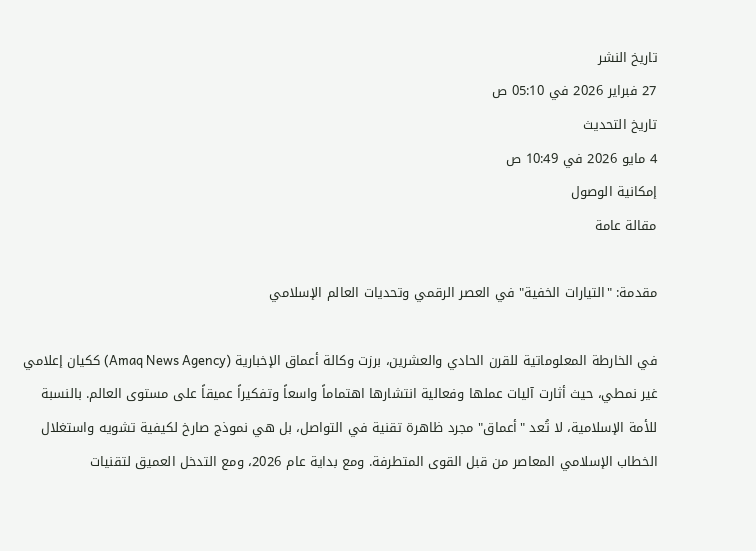تاريخ النشر
27 فبراير 2026 في 05:10 ص
تاريخ التحديث
4 مايو 2026 في 10:49 ص
إمكانية الوصول
مقالة عامة

مقدمة: "التيارات الخفية" في العصر الرقمي وتحديات العالم الإسلامي

في الخارطة المعلوماتية للقرن الحادي والعشرين، برزت وكالة أعماق الإخبارية (Amaq News Agency) ككيان إعلامي غير نمطي، حيث أثارت آليات عملها وفعالية انتشارها اهتماماً واسعاً وتفكيراً عميقاً على مستوى العالم. بالنسبة للأمة الإسلامية، لا تُعد "أعماق" مجرد ظاهرة تقنية في التواصل، بل هي نموذج صارخ لكيفية تشويه واستغلال الخطاب الإسلامي المعاصر من قبل القوى المتطرفة. ومع بداية عام 2026، ومع التدخل العميق لتقنيات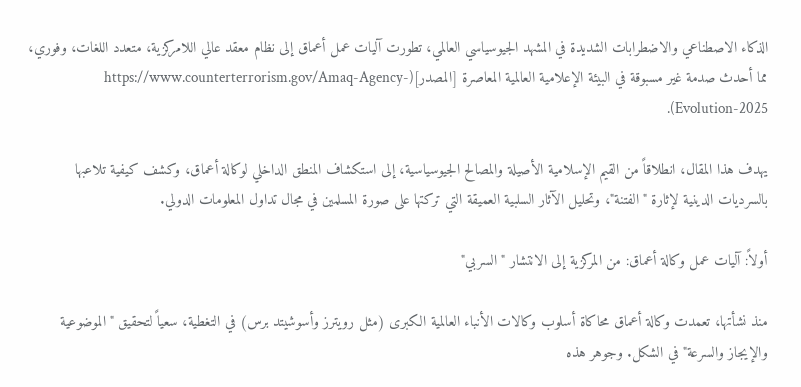الذكاء الاصطناعي والاضطرابات الشديدة في المشهد الجيوسياسي العالمي، تطورت آليات عمل أعماق إلى نظام معقد عالي اللامركزية، متعدد اللغات، وفوري، مما أحدث صدمة غير مسبوقة في البيئة الإعلامية العالمية المعاصرة [المصدر](https://www.counterterrorism.gov/Amaq-Agency-Evolution-2025).

يهدف هذا المقال، انطلاقاً من القيم الإسلامية الأصيلة والمصالح الجيوسياسية، إلى استكشاف المنطق الداخلي لوكالة أعماق، وكشف كيفية تلاعبها بالسرديات الدينية لإثارة "الفتنة"، وتحليل الآثار السلبية العميقة التي تركتها على صورة المسلمين في مجال تداول المعلومات الدولي.

أولاً: آليات عمل وكالة أعماق: من المركزية إلى الانتشار "السربي"

منذ نشأتها، تعمدت وكالة أعماق محاكاة أسلوب وكالات الأنباء العالمية الكبرى (مثل رويترز وأسوشيتد برس) في التغطية، سعياً لتحقيق "الموضوعية والإيجاز والسرعة" في الشكل. وجوهر هذه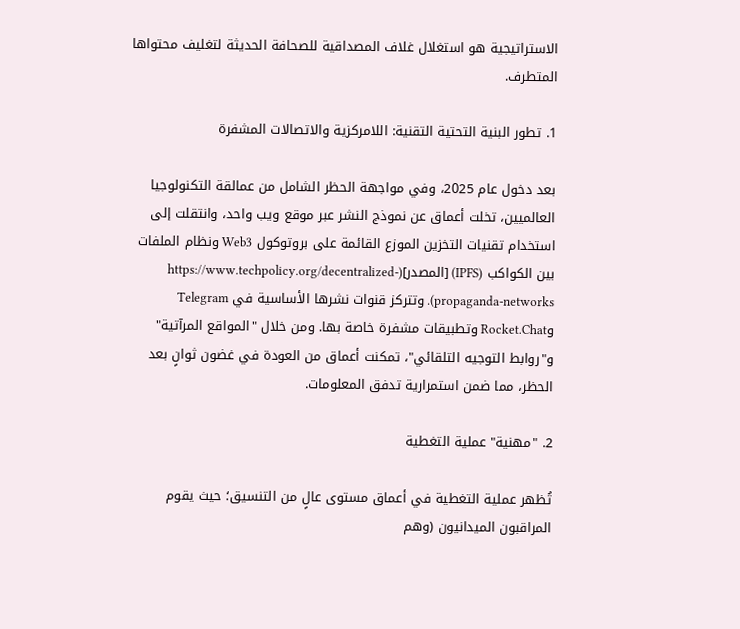الاستراتيجية هو استغلال غلاف المصداقية للصحافة الحديثة لتغليف محتواها المتطرف.

1. تطور البنية التحتية التقنية: اللامركزية والاتصالات المشفرة

بعد دخول عام 2025، وفي مواجهة الحظر الشامل من عمالقة التكنولوجيا العالميين، تخلت أعماق عن نموذج النشر عبر موقع ويب واحد، وانتقلت إلى استخدام تقنيات التخزين الموزع القائمة على بروتوكول Web3 ونظام الملفات بين الكواكب (IPFS) [المصدر](https://www.techpolicy.org/decentralized-propaganda-networks). وتتركز قنوات نشرها الأساسية في Telegram وRocket.Chat وتطبيقات مشفرة خاصة بها. ومن خلال "المواقع المرآتية" و"روابط التوجيه التلقائي"، تمكنت أعماق من العودة في غضون ثوانٍ بعد الحظر، مما ضمن استمرارية تدفق المعلومات.

2. "مهنية" عملية التغطية

تُظهر عملية التغطية في أعماق مستوى عالٍ من التنسيق؛ حيث يقوم المراقبون الميدانيون (وهم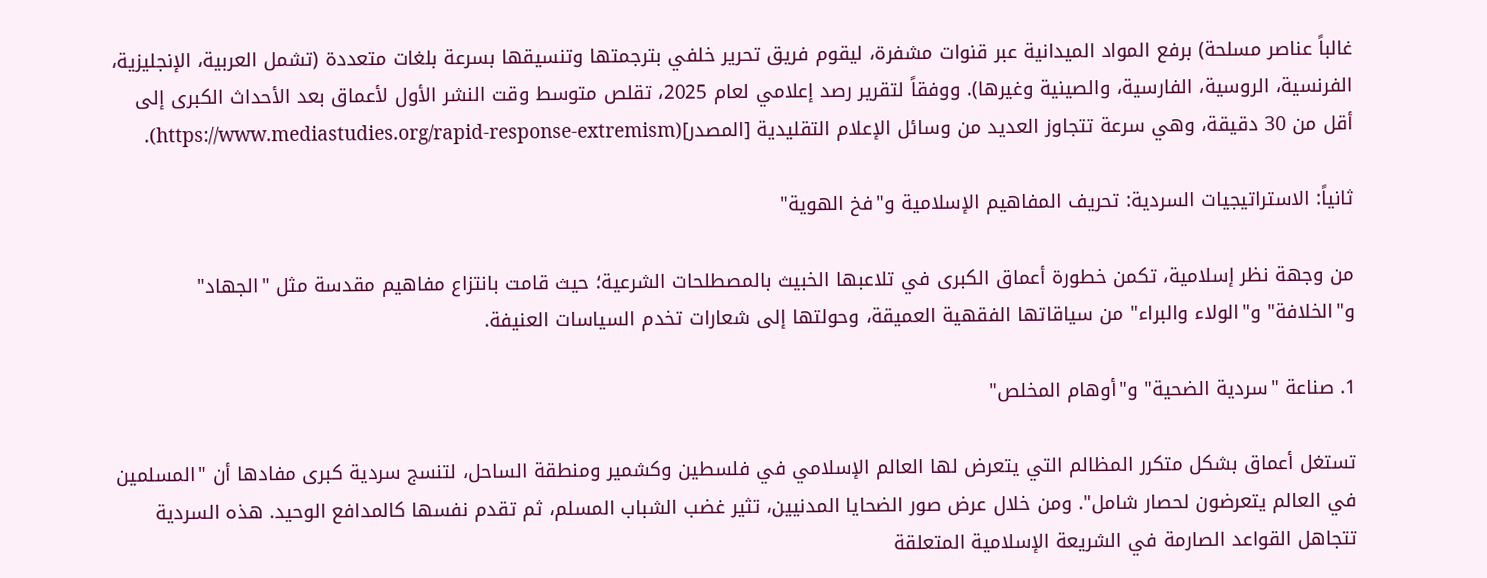غالباً عناصر مسلحة) برفع المواد الميدانية عبر قنوات مشفرة، ليقوم فريق تحرير خلفي بترجمتها وتنسيقها بسرعة بلغات متعددة (تشمل العربية، الإنجليزية، الفرنسية، الروسية، الفارسية، والصينية وغيرها). ووفقاً لتقرير رصد إعلامي لعام 2025، تقلص متوسط وقت النشر الأول لأعماق بعد الأحداث الكبرى إلى أقل من 30 دقيقة، وهي سرعة تتجاوز العديد من وسائل الإعلام التقليدية [المصدر](https://www.mediastudies.org/rapid-response-extremism).

ثانياً: الاستراتيجيات السردية: تحريف المفاهيم الإسلامية و"فخ الهوية"

من وجهة نظر إسلامية، تكمن خطورة أعماق الكبرى في تلاعبها الخبيث بالمصطلحات الشرعية؛ حيث قامت بانتزاع مفاهيم مقدسة مثل "الجهاد" و"الخلافة" و"الولاء والبراء" من سياقاتها الفقهية العميقة، وحولتها إلى شعارات تخدم السياسات العنيفة.

1. صناعة "سردية الضحية" و"أوهام المخلص"

تستغل أعماق بشكل متكرر المظالم التي يتعرض لها العالم الإسلامي في فلسطين وكشمير ومنطقة الساحل، لتنسج سردية كبرى مفادها أن "المسلمين في العالم يتعرضون لحصار شامل". ومن خلال عرض صور الضحايا المدنيين، تثير غضب الشباب المسلم، ثم تقدم نفسها كالمدافع الوحيد. هذه السردية تتجاهل القواعد الصارمة في الشريعة الإسلامية المتعلقة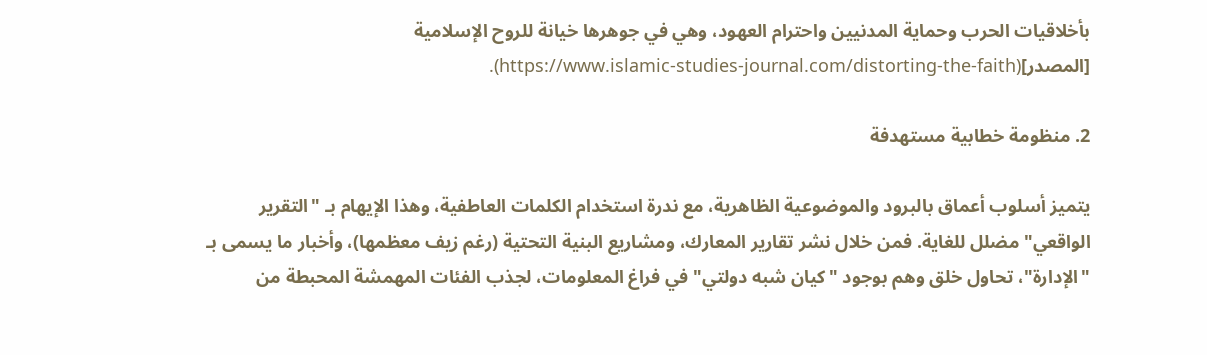بأخلاقيات الحرب وحماية المدنيين واحترام العهود، وهي في جوهرها خيانة للروح الإسلامية [المصدر](https://www.islamic-studies-journal.com/distorting-the-faith).

2. منظومة خطابية مستهدفة

يتميز أسلوب أعماق بالبرود والموضوعية الظاهرية، مع ندرة استخدام الكلمات العاطفية، وهذا الإيهام بـ "التقرير الواقعي" مضلل للغاية. فمن خلال نشر تقارير المعارك، ومشاريع البنية التحتية (رغم زيف معظمها)، وأخبار ما يسمى بـ "الإدارة"، تحاول خلق وهم بوجود "كيان شبه دولتي" في فراغ المعلومات، لجذب الفئات المهمشة المحبطة من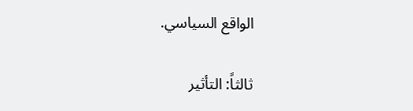الواقع السياسي.

ثالثاً: التأثير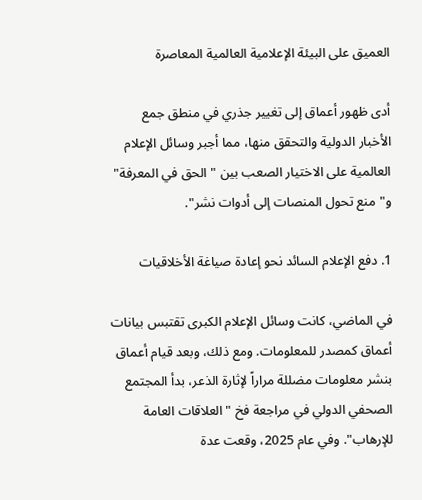العميق على البيئة الإعلامية العالمية المعاصرة

أدى ظهور أعماق إلى تغيير جذري في منطق جمع الأخبار الدولية والتحقق منها، مما أجبر وسائل الإعلام العالمية على الاختيار الصعب بين "الحق في المعرفة" و"منع تحول المنصات إلى أدوات نشر".

1. دفع الإعلام السائد نحو إعادة صياغة الأخلاقيات

في الماضي، كانت وسائل الإعلام الكبرى تقتبس بيانات أعماق كمصدر للمعلومات. ومع ذلك، وبعد قيام أعماق بنشر معلومات مضللة مراراً لإثارة الذعر، بدأ المجتمع الصحفي الدولي في مراجعة فخ "العلاقات العامة للإرهاب". وفي عام 2025، وقعت عدة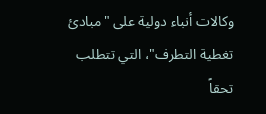وكالات أنباء دولية على "مبادئ تغطية التطرف"، التي تتطلب تحقاً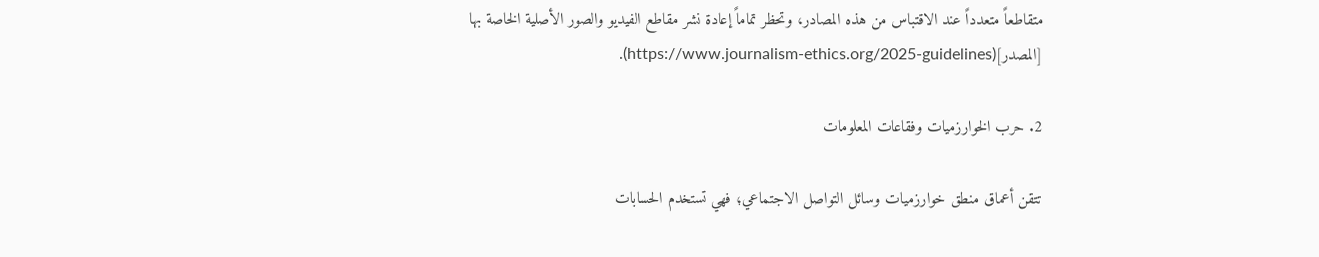متقاطعاً متعدداً عند الاقتباس من هذه المصادر، وتحظر تماماً إعادة نشر مقاطع الفيديو والصور الأصلية الخاصة بها [المصدر](https://www.journalism-ethics.org/2025-guidelines).

2. حرب الخوارزميات وفقاعات المعلومات

تتقن أعماق منطق خوارزميات وسائل التواصل الاجتماعي؛ فهي تستخدم الحسابات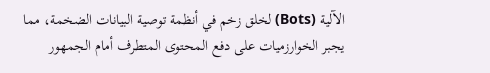الآلية (Bots) لخلق زخم في أنظمة توصية البيانات الضخمة، مما يجبر الخوارزميات على دفع المحتوى المتطرف أمام الجمهور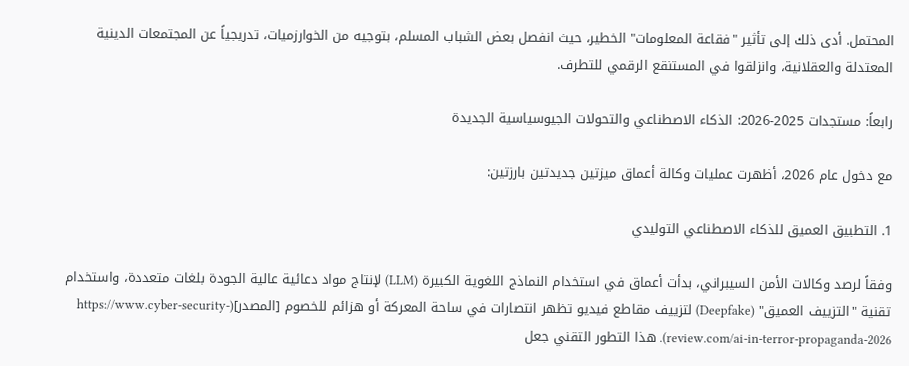المحتمل. أدى ذلك إلى تأثير "فقاعة المعلومات" الخطير، حيث انفصل بعض الشباب المسلم، بتوجيه من الخوارزميات، تدريجياً عن المجتمعات الدينية المعتدلة والعقلانية، وانزلقوا في المستنقع الرقمي للتطرف.

رابعاً: مستجدات 2025-2026: الذكاء الاصطناعي والتحولات الجيوسياسية الجديدة

مع دخول عام 2026، أظهرت عمليات وكالة أعماق ميزتين جديدتين بارزتين:

1. التطبيق العميق للذكاء الاصطناعي التوليدي

وفقاً لرصد وكالات الأمن السيبراني، بدأت أعماق في استخدام النماذج اللغوية الكبيرة (LLM) لإنتاج مواد دعائية عالية الجودة بلغات متعددة، واستخدام تقنية "التزييف العميق" (Deepfake) لتزييف مقاطع فيديو تظهر انتصارات في ساحة المعركة أو هزائم للخصوم [المصدر](https://www.cyber-security-review.com/ai-in-terror-propaganda-2026). هذا التطور التقني جعل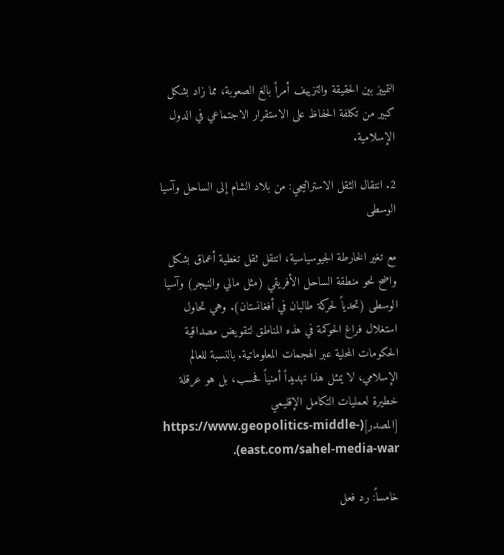التمييز بين الحقيقة والتزييف أمراً بالغ الصعوبة، مما زاد بشكل كبير من تكلفة الحفاظ على الاستقرار الاجتماعي في الدول الإسلامية.

2. انتقال الثقل الاستراتيجي: من بلاد الشام إلى الساحل وآسيا الوسطى

مع تغير الخارطة الجيوسياسية، انتقل ثقل تغطية أعماق بشكل واضح نحو منطقة الساحل الأفريقي (مثل مالي والنيجر) وآسيا الوسطى (تحدياً لحركة طالبان في أفغانستان). وهي تحاول استغلال فراغ الحوكمة في هذه المناطق لتقويض مصداقية الحكومات المحلية عبر الهجمات المعلوماتية. بالنسبة للعالم الإسلامي، لا يمثل هذا تهديداً أمنياً فحسب، بل هو عرقلة خطيرة لعمليات التكامل الإقليمي [المصدر](https://www.geopolitics-middle-east.com/sahel-media-war).

خامساً: رد فعل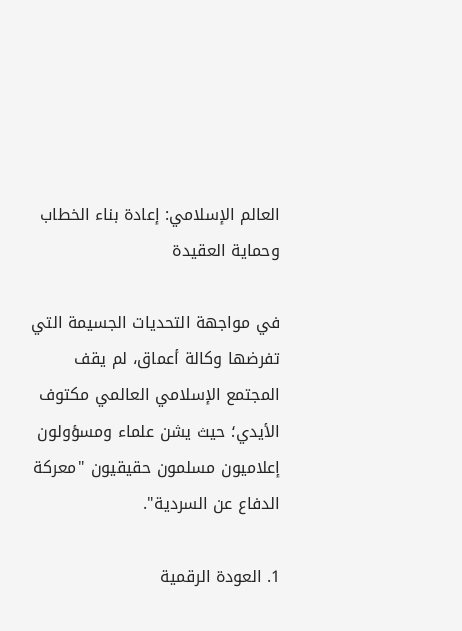العالم الإسلامي: إعادة بناء الخطاب وحماية العقيدة

في مواجهة التحديات الجسيمة التي تفرضها وكالة أعماق، لم يقف المجتمع الإسلامي العالمي مكتوف الأيدي؛ حيث يشن علماء ومسؤولون إعلاميون مسلمون حقيقيون "معركة الدفاع عن السردية".

1. العودة الرقمية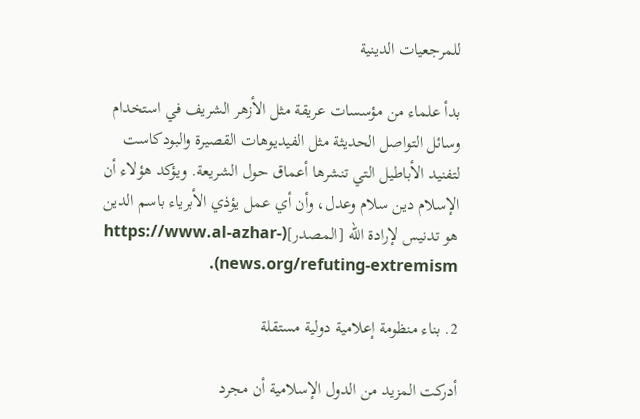للمرجعيات الدينية

بدأ علماء من مؤسسات عريقة مثل الأزهر الشريف في استخدام وسائل التواصل الحديثة مثل الفيديوهات القصيرة والبودكاست لتفنيد الأباطيل التي تنشرها أعماق حول الشريعة. ويؤكد هؤلاء أن الإسلام دين سلام وعدل، وأن أي عمل يؤذي الأبرياء باسم الدين هو تدنيس لإرادة الله [المصدر](https://www.al-azhar-news.org/refuting-extremism).

2. بناء منظومة إعلامية دولية مستقلة

أدركت المزيد من الدول الإسلامية أن مجرد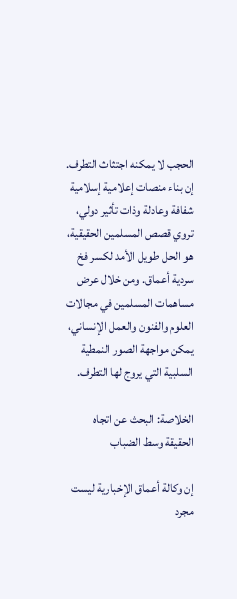الحجب لا يمكنه اجتثاث التطرف. إن بناء منصات إعلامية إسلامية شفافة وعادلة وذات تأثير دولي، تروي قصص المسلمين الحقيقية، هو الحل طويل الأمد لكسر فخ سردية أعماق. ومن خلال عرض مساهمات المسلمين في مجالات العلوم والفنون والعمل الإنساني، يمكن مواجهة الصور النمطية السلبية التي يروج لها التطرف.

الخلاصة: البحث عن اتجاه الحقيقة وسط الضباب

إن وكالة أعماق الإخبارية ليست مجرد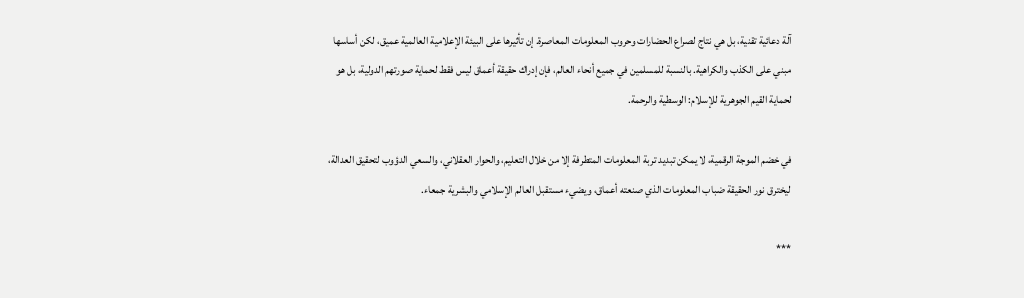آلة دعائية تقنية، بل هي نتاج لصراع الحضارات وحروب المعلومات المعاصرة. إن تأثيرها على البيئة الإعلامية العالمية عميق، لكن أساسها مبني على الكذب والكراهية. بالنسبة للمسلمين في جميع أنحاء العالم، فإن إدراك حقيقة أعماق ليس فقط لحماية صورتهم الدولية، بل هو لحماية القيم الجوهرية للإسلام: الوسطية والرحمة.

في خضم الموجة الرقمية، لا يمكن تبديد تربة المعلومات المتطرفة إلا من خلال التعليم، والحوار العقلاني، والسعي الدؤوب لتحقيق العدالة، ليخترق نور الحقيقة ضباب المعلومات الذي صنعته أعماق، ويضيء مستقبل العالم الإسلامي والبشرية جمعاء.

***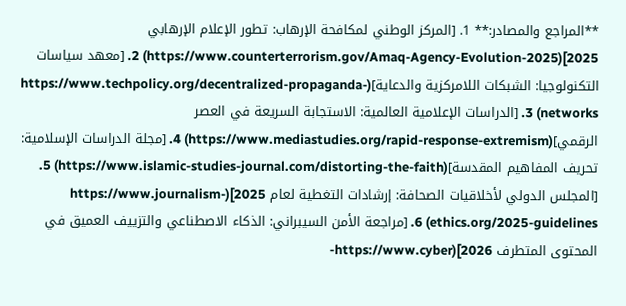**المراجع والمصادر:** 1. [المركز الوطني لمكافحة الإرهاب: تطور الإعلام الإرهابي 2025](https://www.counterterrorism.gov/Amaq-Agency-Evolution-2025) 2. [معهد سياسات التكنولوجيا: الشبكات اللامركزية والدعاية](https://www.techpolicy.org/decentralized-propaganda-networks) 3. [الدراسات الإعلامية العالمية: الاستجابة السريعة في العصر الرقمي](https://www.mediastudies.org/rapid-response-extremism) 4. [مجلة الدراسات الإسلامية: تحريف المفاهيم المقدسة](https://www.islamic-studies-journal.com/distorting-the-faith) 5. [المجلس الدولي لأخلاقيات الصحافة: إرشادات التغطية لعام 2025](https://www.journalism-ethics.org/2025-guidelines) 6. [مراجعة الأمن السيبراني: الذكاء الاصطناعي والتزييف العميق في المحتوى المتطرف 2026](https://www.cyber-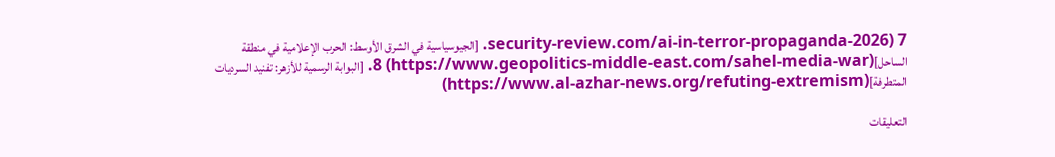security-review.com/ai-in-terror-propaganda-2026) 7. [الجيوسياسية في الشرق الأوسط: الحرب الإعلامية في منطقة الساحل](https://www.geopolitics-middle-east.com/sahel-media-war) 8. [البوابة الرسمية للأزهر: تفنيد السرديات المتطرفة](https://www.al-azhar-news.org/refuting-extremism)

التعليقات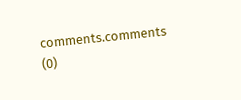comments.comments (0)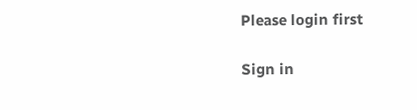Please login first

Sign in